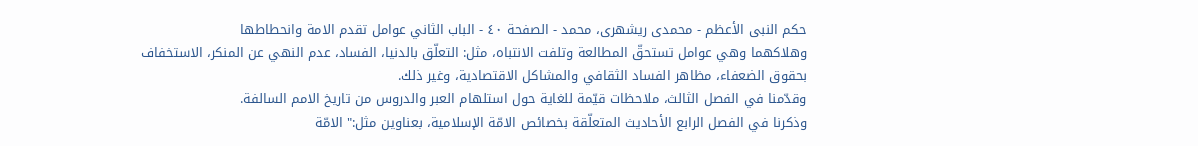حكم النبى الأعظم - محمدی ریشهری، محمد - الصفحة ٤٠ - الباب الثاني عوامل تقدم الامة وانحطاطها
وهلاكهما وهي عوامل تستحقّ المطالعة وتلفت الانتباه، مثل: التعلّق بالدنيا، الفساد، عدم النهي عن المنكر، الاستخفاف بحقوق الضعفاء، مظاهر الفساد الثقافي والمشاكل الاقتصادية، وغير ذلك.
وقدّمنا في الفصل الثالث، ملاحظات قيّمة للغاية حول استلهام العبر والدروس من تاريخ الامم السالفة.
وذكرنا في الفصل الرابع الأحاديث المتعلّقة بخصائص الامّة الإسلامية، بعناوين مثل:" الامّة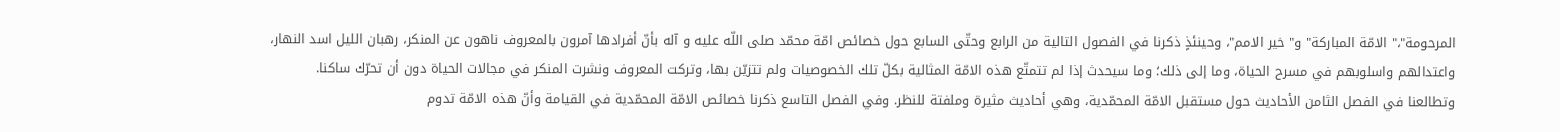المرحومة"،" الامّة المباركة" و" خير الامم"، وحينئذٍ ذكرنا في الفصول التالية من الرابع وحتّى السابع حول خصائص امّة محمّد صلى اللّه عليه و آله بأنّ أفرادها آمرون بالمعروف ناهون عن المنكر، رهبان الليل اسد النهار، واعتدالهم واسلوبهم في مسرح الحياة، وما إلى ذلك؛ وما سيحدث إذا لم تتمتّع هذه الامّة المثالية بكلّ تلك الخصوصيات ولم تتزيّن بها، وتركت المعروف ونشرت المنكر في مجالات الحياة دون أن تحرّك ساكنا.
وتطالعنا في الفصل الثامن الأحاديث حول مستقبل الامّة المحمّدية، وهي أحاديث مثيرة وملفتة للنظر. وفي الفصل التاسع ذكرنا خصائص الامّة المحمّدية في القيامة وأنّ هذه الامّة تدوم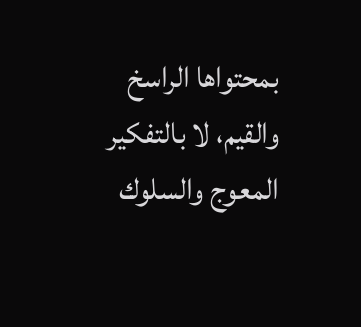بمحتواها الراسخ والقيم، لا بالتفكير المعوج والسلوك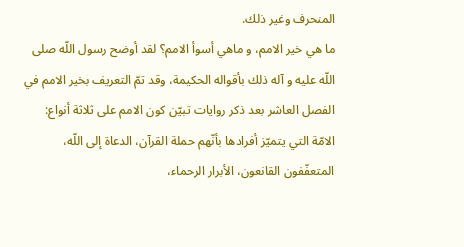المنحرف وغير ذلك.
ما هي خير الامم، و ماهي أسوأ الامم؟ لقد أوضح رسول اللّه صلى اللّه عليه و آله ذلك بأقواله الحكيمة، وقد تمّ التعريف بخير الامم في الفصل العاشر بعد ذكر روايات تبيّن كون الامم على ثلاثة أنواع: الامّة التي يتميّز أفرادها بأنّهم حملة القرآن، الدعاة إلى اللّه، المتعفّفون القانعون، الأبرار الرحماء،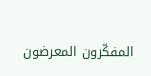المفكّرون المعرضون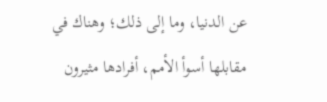عن الدنيا، وما إلى ذلك؛ وهناك في مقابلها أسوأ الأمم، أفرادها مثيرون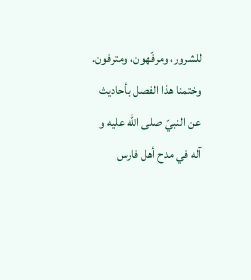للشرور، ومرفّهون، ومترفون. وختمنا هذا الفصل بأحاديث عن النبيّ صلى اللّه عليه و آله في مدح أهل فارس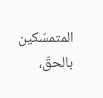المتمسّكين بالحقّ،